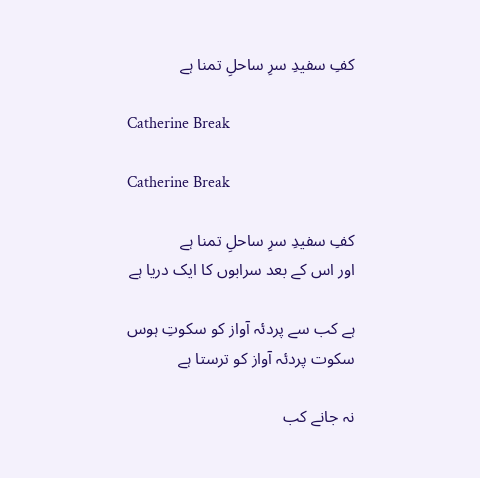کفِ سفیدِ سرِ ساحلِ تمنا ہے

Catherine Break

Catherine Break

کفِ سفیدِ سرِ ساحلِ تمنا ہے
اور اس کے بعد سرابوں کا ایک دریا ہے

ہے کب سے پردئہ آواز کو سکوتِ ہوس
سکوت پردئہ آواز کو ترستا ہے

نہ جانے کب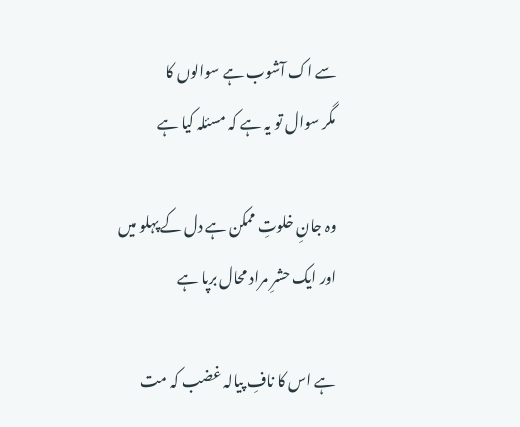سے اک آشوب ہے سوالوں کا
مگر سوال تو یہ ہے کہ مسئلہ کیا ہے

وہ جانِ خلوتِ ممکن ہے دل کے پہلو میں
اور ایک حشرِ مراد محال برپا ہے

ہے اس کا نافِ پیالہ غضب کہ مت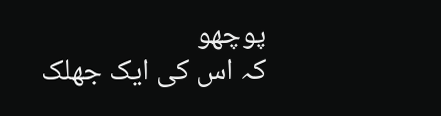پوچھو
کہ اس کی ایک جھلک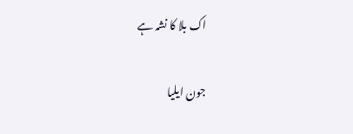اک بلا کا نشہ ہے

جون ایلیا